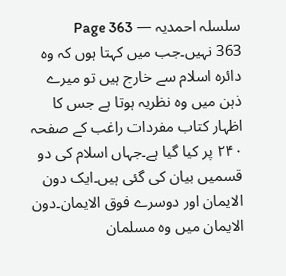سلسلہ احمدیہ — Page 363
363 نہیں۔جب میں کہتا ہوں کہ وہ دائرہ اسلام سے خارج ہیں تو میرے ذہن میں وہ نظریہ ہوتا ہے جس کا اظہار کتاب مفردات راغب کے صفحہ ۲۴۰ پر کیا گیا ہے۔جہاں اسلام کی دو قسمیں بیان کی گئی ہیں۔ایک دون الایمان اور دوسرے فوق الایمان۔دون الایمان میں وہ مسلمان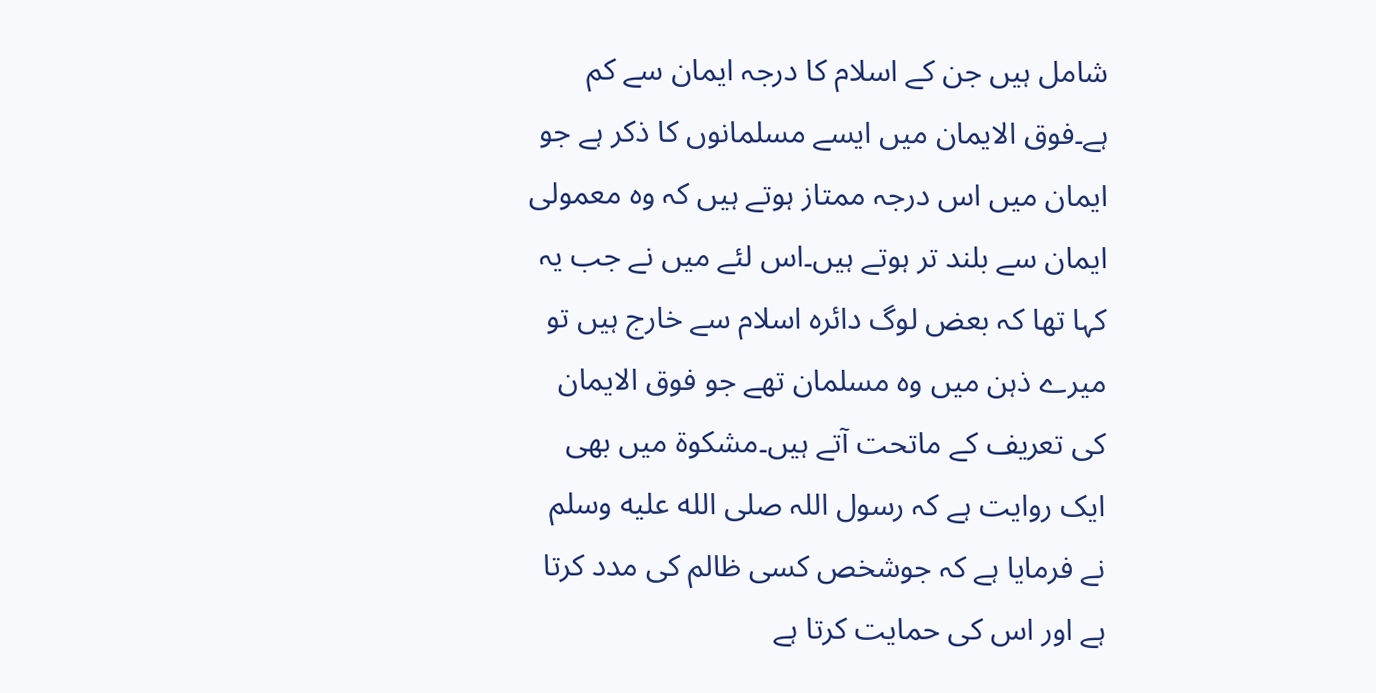شامل ہیں جن کے اسلام کا درجہ ایمان سے کم ہے۔فوق الایمان میں ایسے مسلمانوں کا ذکر ہے جو ایمان میں اس درجہ ممتاز ہوتے ہیں کہ وہ معمولی ایمان سے بلند تر ہوتے ہیں۔اس لئے میں نے جب یہ کہا تھا کہ بعض لوگ دائرہ اسلام سے خارج ہیں تو میرے ذہن میں وہ مسلمان تھے جو فوق الایمان کی تعریف کے ماتحت آتے ہیں۔مشکوۃ میں بھی ایک روایت ہے کہ رسول اللہ صلى الله عليه وسلم نے فرمایا ہے کہ جوشخص کسی ظالم کی مدد کرتا ہے اور اس کی حمایت کرتا ہے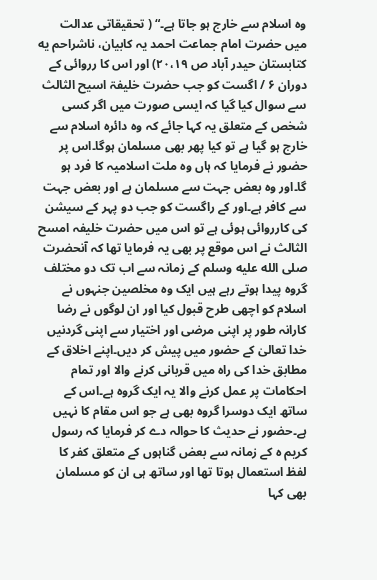وہ اسلام سے خارج ہو جاتا ہے۔“ ( تحقیقاتی عدالت میں حضرت امام جماعت احمد یہ کابیان، ناشراحم یه کتابستان حیدر آباد ص ۲۰،۱۹) اور اس کا رروائی کے دوران ۶ / اگست کو جب حضرت خلیفۃ اسیح الثالث سے سوال کیا گیا کہ ایسی صورت میں اگر کسی شخص کے متعلق یہ کہا جائے کہ وہ دائرہ اسلام سے خارج ہو گیا ہے تو کیا پھر بھی مسلمان ہوگا۔اس پر حضور نے فرمایا کہ ہاں وہ ملت اسلامیہ کا فرد ہو گا۔اور وہ بعض جہت سے مسلمان ہے اور بعض جہت سے کافر ہے۔اور کے راگست کو جب دو پہر کے سیشن کی کارروائی ہوئی ہے تو اس میں حضرت خلیفہ امسح الثالث نے اس موقع پر بھی یہ فرمایا تھا کہ آنحضرت صلى الله عليه وسلم کے زمانہ سے اب تک دو مختلف گروہ پیدا ہوتے رہے ہیں ایک وہ مخلصین جنہوں نے اسلام کو اچھی طرح قبول کیا اور ان لوگوں نے رضا کارانہ طور پر اپنی مرضی اور اختیار سے اپنی گردنیں خدا تعالیٰ کے حضور میں پیش کر دیں۔اپنے اخلاق کے مطابق خدا کی راہ میں قربانی کرنے والا اور تمام احکامات پر عمل کرنے والا یہ ایک گروہ ہے۔اس کے ساتھ ایک دوسرا گروہ بھی ہے جو اس مقام کا نہیں ہے۔حضور نے حدیث کا حوالہ دے کر فرمایا کہ رسول کریم ہ کے زمانہ سے بعض گناہوں کے متعلق کفر کا لفظ استعمال ہوتا تھا اور ساتھ ہی ان کو مسلمان بھی کہا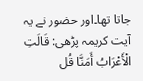جاتا تھا۔اور حضور نے یہ آیت کریمہ پڑھی: قَالَتِ الْأَعْرَابُ أَمَنَّا قُل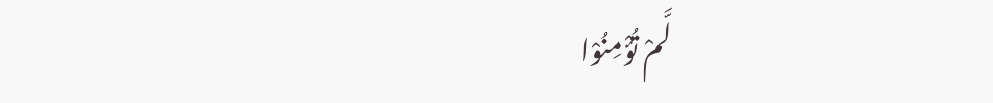لَّمْ تُؤْمِنُوْا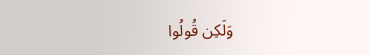وَلَكِن قُولُوا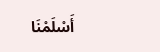أَسْلَمْنَا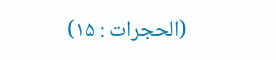(الحجرات : ۱۵)